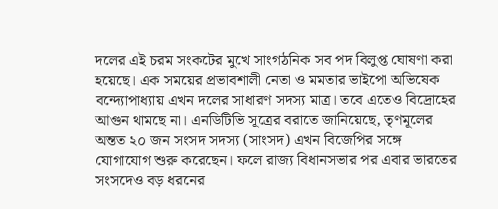দলের এই চরম সংকটের মুখে সাংগঠনিক সব পদ বিলুপ্ত ঘোষণা করা হয়েছে। এক সময়ের প্রভাবশালী নেতা ও মমতার ভাইপো অভিষেক বন্দ্যোপাধ্যায় এখন দলের সাধারণ সদস্য মাত্র। তবে এতেও বিদ্রোহের আগুন থামছে না। এনডিটিভি সূত্রের বরাতে জানিয়েছে, তৃণমূলের অন্তত ২০ জন সংসদ সদস্য (সাংসদ) এখন বিজেপির সঙ্গে যোগাযোগ শুরু করেছেন। ফলে রাজ্য বিধানসভার পর এবার ভারতের সংসদেও বড় ধরনের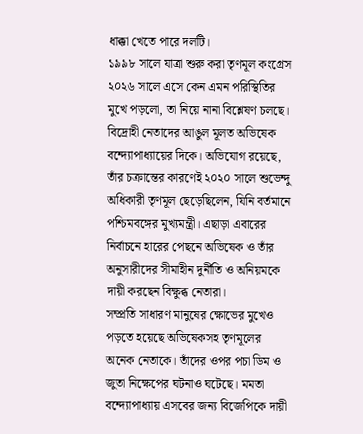ধাক্কা খেতে পারে দলটি।
১৯৯৮ সালে যাত্রা শুরু করা তৃণমূল কংগ্রেস ২০২৬ সালে এসে কেন এমন পরিস্থিতির মুখে পড়লো, তা নিয়ে নানা বিশ্লেষণ চলছে। বিদ্রোহী নেতাদের আঙুল মূলত অভিষেক বন্দ্যোপাধ্যায়ের দিকে। অভিযোগ রয়েছে, তাঁর চক্রান্তের কারণেই ২০২০ সালে শুভেন্দু অধিকারী তৃণমূল ছেড়েছিলেন, যিনি বর্তমানে পশ্চিমবঙ্গের মুখ্যমন্ত্রী। এছাড়া এবারের নির্বাচনে হারের পেছনে অভিষেক ও তাঁর অনুসারীদের সীমাহীন দুর্নীতি ও অনিয়মকে দায়ী করছেন বিক্ষুব্ধ নেতারা।
সম্প্রতি সাধারণ মানুষের ক্ষোভের মুখেও পড়তে হয়েছে অভিষেকসহ তৃণমূলের অনেক নেতাকে। তাঁদের ওপর পচা ডিম ও জুতা নিক্ষেপের ঘটনাও ঘটেছে। মমতা বন্দ্যোপাধ্যায় এসবের জন্য বিজেপিকে দায়ী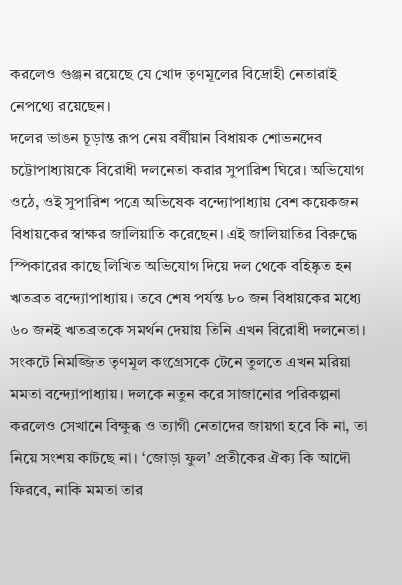করলেও গুঞ্জন রয়েছে যে খোদ তৃণমূলের বিদ্রোহী নেতারাই নেপথ্যে রয়েছেন।
দলের ভাঙন চূড়ান্ত রূপ নেয় বর্ষীয়ান বিধায়ক শোভনদেব চট্টোপাধ্যায়কে বিরোধী দলনেতা করার সুপারিশ ঘিরে। অভিযোগ ওঠে, ওই সুপারিশ পত্রে অভিষেক বন্দ্যোপাধ্যায় বেশ কয়েকজন বিধায়কের স্বাক্ষর জালিয়াতি করেছেন। এই জালিয়াতির বিরুদ্ধে স্পিকারের কাছে লিখিত অভিযোগ দিয়ে দল থেকে বহিষ্কৃত হন ঋতব্রত বন্দ্যোপাধ্যায়। তবে শেষ পর্যন্ত ৮০ জন বিধায়কের মধ্যে ৬০ জনই ঋতব্রতকে সমর্থন দেয়ায় তিনি এখন বিরোধী দলনেতা।
সংকটে নিমজ্জিত তৃণমূল কংগ্রেসকে টেনে তুলতে এখন মরিয়া মমতা বন্দ্যোপাধ্যায়। দলকে নতুন করে সাজানোর পরিকল্পনা করলেও সেখানে বিক্ষুব্ধ ও ত্যাগী নেতাদের জায়গা হবে কি না, তা নিয়ে সংশয় কাটছে না। ‘জোড়া ফুল’ প্রতীকের ঐক্য কি আদৌ ফিরবে, নাকি মমতা তার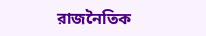রাজনৈতিক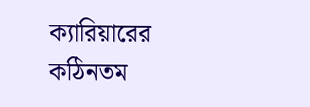ক্যারিয়ারের কঠিনতম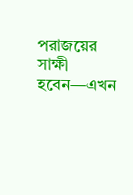পরাজয়ের সাক্ষী হবেন—এখন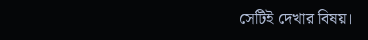সেটিই দেখার বিষয়।